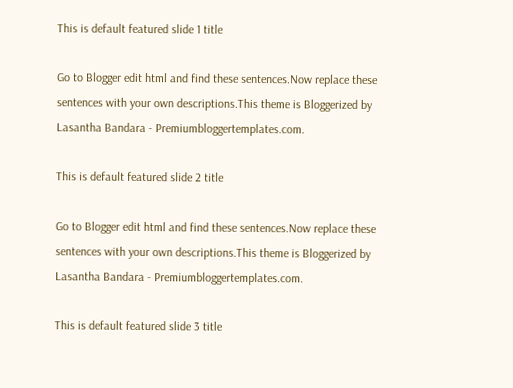This is default featured slide 1 title

Go to Blogger edit html and find these sentences.Now replace these sentences with your own descriptions.This theme is Bloggerized by Lasantha Bandara - Premiumbloggertemplates.com.

This is default featured slide 2 title

Go to Blogger edit html and find these sentences.Now replace these sentences with your own descriptions.This theme is Bloggerized by Lasantha Bandara - Premiumbloggertemplates.com.

This is default featured slide 3 title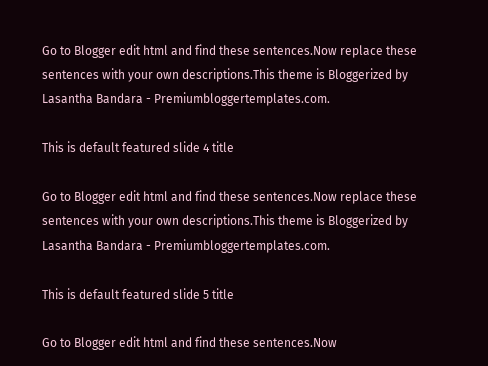Go to Blogger edit html and find these sentences.Now replace these sentences with your own descriptions.This theme is Bloggerized by Lasantha Bandara - Premiumbloggertemplates.com.

This is default featured slide 4 title

Go to Blogger edit html and find these sentences.Now replace these sentences with your own descriptions.This theme is Bloggerized by Lasantha Bandara - Premiumbloggertemplates.com.

This is default featured slide 5 title

Go to Blogger edit html and find these sentences.Now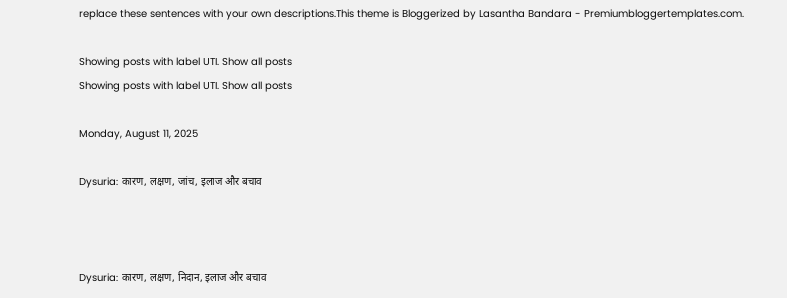replace these sentences with your own descriptions.This theme is Bloggerized by Lasantha Bandara - Premiumbloggertemplates.com.

Showing posts with label UTI. Show all posts
Showing posts with label UTI. Show all posts

Monday, August 11, 2025

Dysuria: कारण, लक्षण, जांच, इलाज और बचाव



Dysuria: कारण, लक्षण, निदान, इलाज और बचाव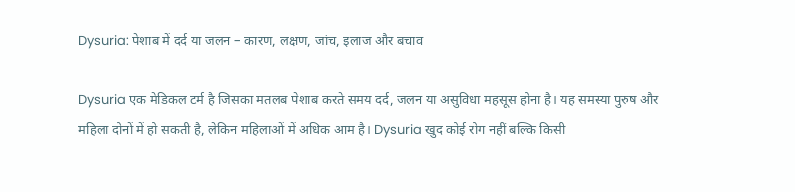Dysuria: पेशाब में दर्द या जलन – कारण, लक्षण, जांच, इलाज और बचाव

Dysuria एक मेडिकल टर्म है जिसका मतलब पेशाब करते समय दर्द, जलन या असुविधा महसूस होना है। यह समस्या पुरुष और महिला दोनों में हो सकती है, लेकिन महिलाओं में अधिक आम है। Dysuria खुद कोई रोग नहीं बल्कि किसी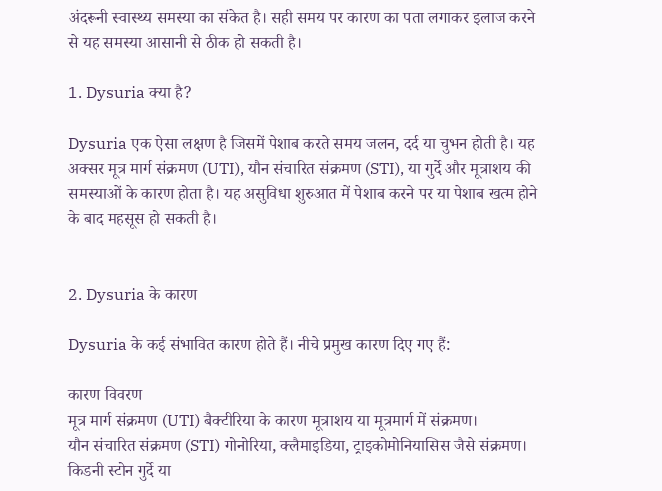अंदरूनी स्वास्थ्य समस्या का संकेत है। सही समय पर कारण का पता लगाकर इलाज करने से यह समस्या आसानी से ठीक हो सकती है।

1. Dysuria क्या है?

Dysuria एक ऐसा लक्षण है जिसमें पेशाब करते समय जलन, दर्द या चुभन होती है। यह अक्सर मूत्र मार्ग संक्रमण (UTI), यौन संचारित संक्रमण (STI), या गुर्दे और मूत्राशय की समस्याओं के कारण होता है। यह असुविधा शुरुआत में पेशाब करने पर या पेशाब खत्म होने के बाद महसूस हो सकती है।


2. Dysuria के कारण

Dysuria के कई संभावित कारण होते हैं। नीचे प्रमुख कारण दिए गए हैं:

कारण विवरण
मूत्र मार्ग संक्रमण (UTI) बैक्टीरिया के कारण मूत्राशय या मूत्रमार्ग में संक्रमण।
यौन संचारित संक्रमण (STI) गोनोरिया, क्लैमाइडिया, ट्राइकोमोनियासिस जैसे संक्रमण।
किडनी स्टोन गुर्दे या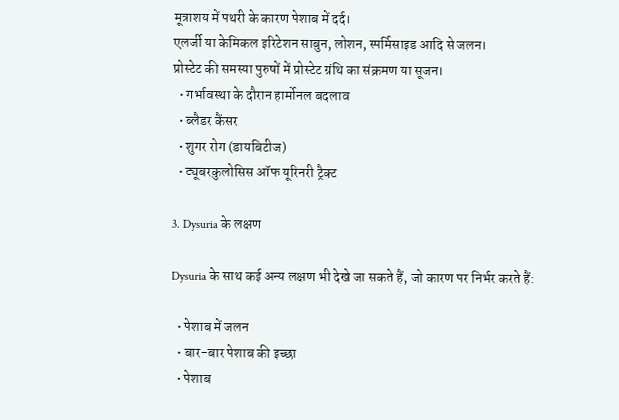मूत्राशय में पथरी के कारण पेशाब में दर्द।
एलर्जी या केमिकल इरिटेशन साबुन, लोशन, स्पर्मिसाइड आदि से जलन।
प्रोस्टेट की समस्या पुरुषों में प्रोस्टेट ग्रंथि का संक्रमण या सूजन।
  • गर्भावस्था के दौरान हार्मोनल बदलाव
  • ब्लैडर कैंसर
  • शुगर रोग (डायबिटीज)
  • ट्यूबरकुलोसिस ऑफ यूरिनरी ट्रैक्ट

3. Dysuria के लक्षण

Dysuria के साथ कई अन्य लक्षण भी देखे जा सकते हैं, जो कारण पर निर्भर करते हैं:

  • पेशाब में जलन
  • बार-बार पेशाब की इच्छा
  • पेशाब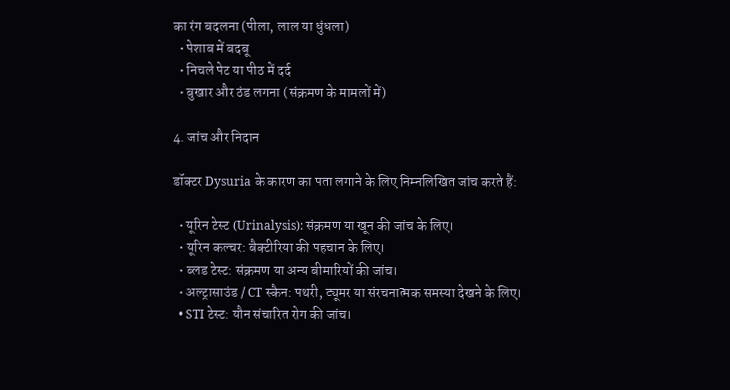का रंग बदलना (पीला, लाल या धुंधला)
  • पेशाब में बदबू
  • निचले पेट या पीठ में दर्द
  • बुखार और ठंड लगना (संक्रमण के मामलों में)

4. जांच और निदान

डॉक्टर Dysuria के कारण का पता लगाने के लिए निम्नलिखित जांच करते हैं:

  • यूरिन टेस्ट (Urinalysis): संक्रमण या खून की जांच के लिए।
  • यूरिन कल्चर: बैक्टीरिया की पहचान के लिए।
  • ब्लड टेस्ट: संक्रमण या अन्य बीमारियों की जांच।
  • अल्ट्रासाउंड / CT स्कैन: पथरी, ट्यूमर या संरचनात्मक समस्या देखने के लिए।
  • STI टेस्ट: यौन संचारित रोग की जांच।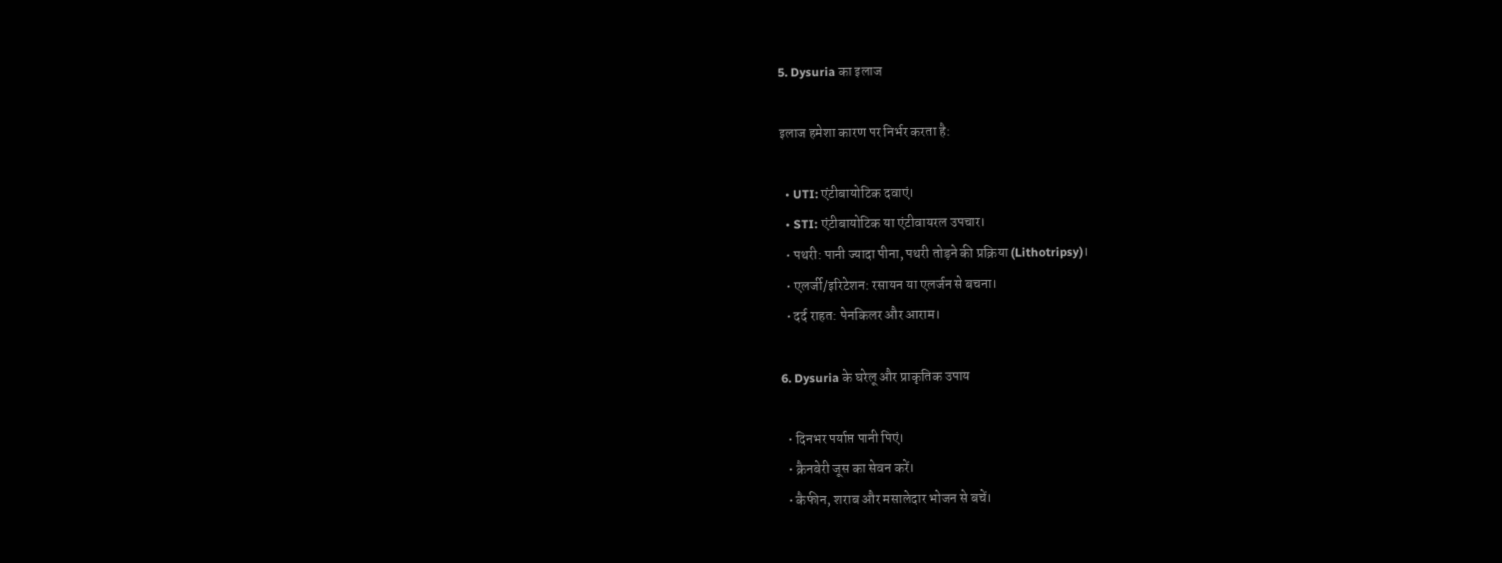5. Dysuria का इलाज

इलाज हमेशा कारण पर निर्भर करता है:

  • UTI: एंटीबायोटिक दवाएं।
  • STI: एंटीबायोटिक या एंटीवायरल उपचार।
  • पथरी: पानी ज्यादा पीना, पथरी तोड़ने की प्रक्रिया (Lithotripsy)।
  • एलर्जी/इरिटेशन: रसायन या एलर्जन से बचना।
  • दर्द राहत: पेनकिलर और आराम।

6. Dysuria के घरेलू और प्राकृतिक उपाय

  • दिनभर पर्याप्त पानी पिएं।
  • क्रैनबेरी जूस का सेवन करें।
  • कैफीन, शराब और मसालेदार भोजन से बचें।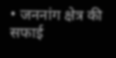• जननांग क्षेत्र की सफाई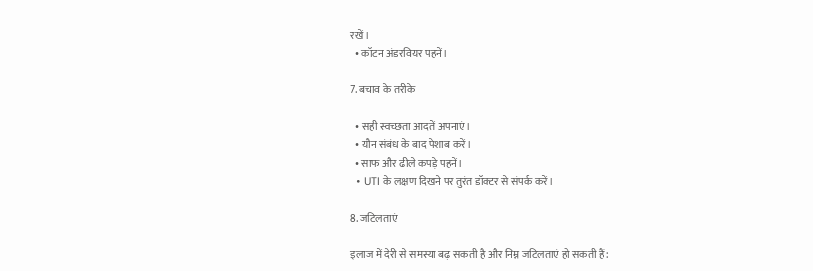रखें।
  • कॉटन अंडरवियर पहनें।

7. बचाव के तरीके

  • सही स्वच्छता आदतें अपनाएं।
  • यौन संबंध के बाद पेशाब करें।
  • साफ और ढीले कपड़े पहनें।
  • UTI के लक्षण दिखने पर तुरंत डॉक्टर से संपर्क करें।

8. जटिलताएं

इलाज में देरी से समस्या बढ़ सकती है और निम्न जटिलताएं हो सकती हैं: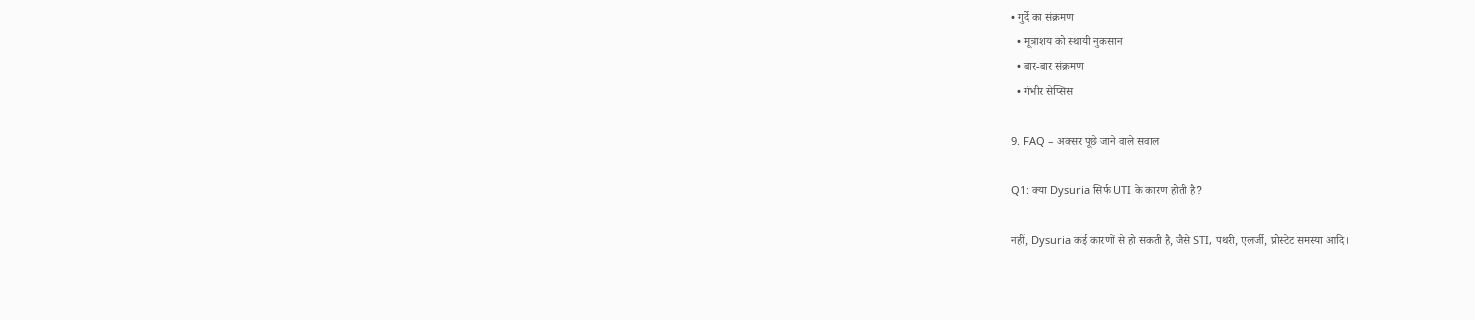• गुर्दे का संक्रमण
  • मूत्राशय को स्थायी नुकसान
  • बार-बार संक्रमण
  • गंभीर सेप्सिस

9. FAQ – अक्सर पूछे जाने वाले सवाल

Q1: क्या Dysuria सिर्फ UTI के कारण होती है?

नहीं, Dysuria कई कारणों से हो सकती है, जैसे STI, पथरी, एलर्जी, प्रोस्टेट समस्या आदि।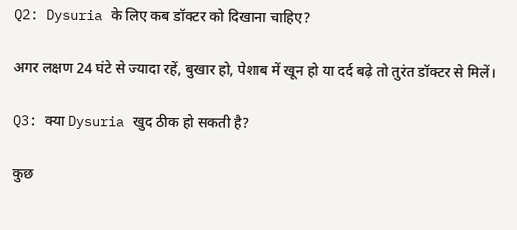Q2: Dysuria के लिए कब डॉक्टर को दिखाना चाहिए?

अगर लक्षण 24 घंटे से ज्यादा रहें, बुखार हो, पेशाब में खून हो या दर्द बढ़े तो तुरंत डॉक्टर से मिलें।

Q3: क्या Dysuria खुद ठीक हो सकती है?

कुछ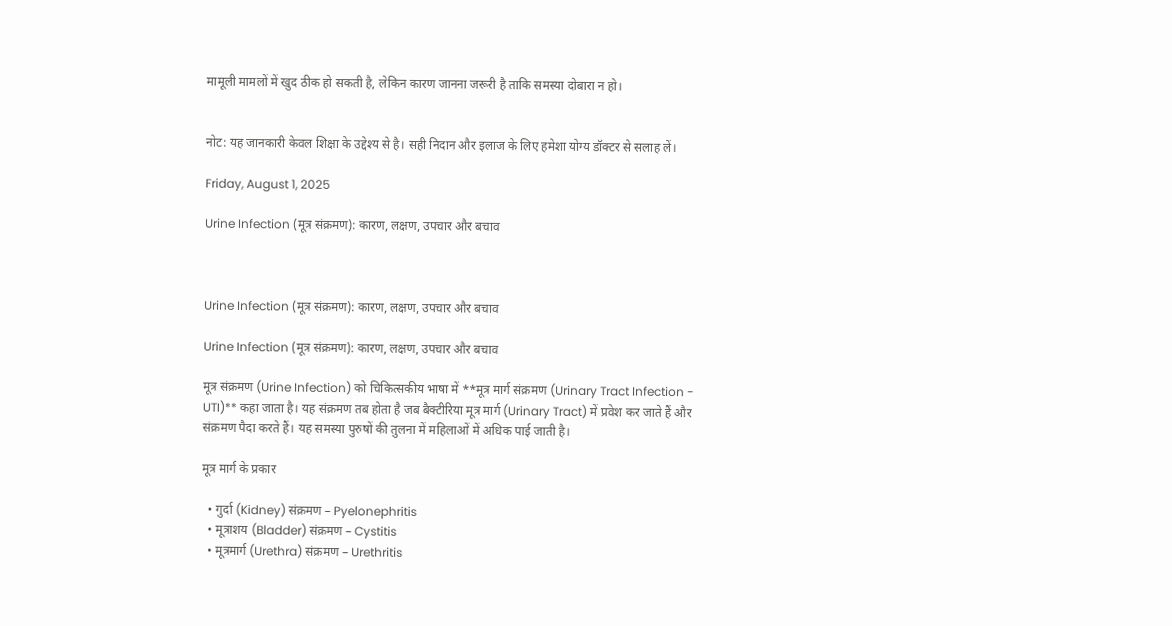मामूली मामलों में खुद ठीक हो सकती है, लेकिन कारण जानना जरूरी है ताकि समस्या दोबारा न हो।


नोट: यह जानकारी केवल शिक्षा के उद्देश्य से है। सही निदान और इलाज के लिए हमेशा योग्य डॉक्टर से सलाह लें।

Friday, August 1, 2025

Urine Infection (मूत्र संक्रमण): कारण, लक्षण, उपचार और बचाव



Urine Infection (मूत्र संक्रमण): कारण, लक्षण, उपचार और बचाव

Urine Infection (मूत्र संक्रमण): कारण, लक्षण, उपचार और बचाव

मूत्र संक्रमण (Urine Infection) को चिकित्सकीय भाषा में **मूत्र मार्ग संक्रमण (Urinary Tract Infection - UTI)** कहा जाता है। यह संक्रमण तब होता है जब बैक्टीरिया मूत्र मार्ग (Urinary Tract) में प्रवेश कर जाते हैं और संक्रमण पैदा करते हैं। यह समस्या पुरुषों की तुलना में महिलाओं में अधिक पाई जाती है।

मूत्र मार्ग के प्रकार

  • गुर्दा (Kidney) संक्रमण – Pyelonephritis
  • मूत्राशय (Bladder) संक्रमण – Cystitis
  • मूत्रमार्ग (Urethra) संक्रमण – Urethritis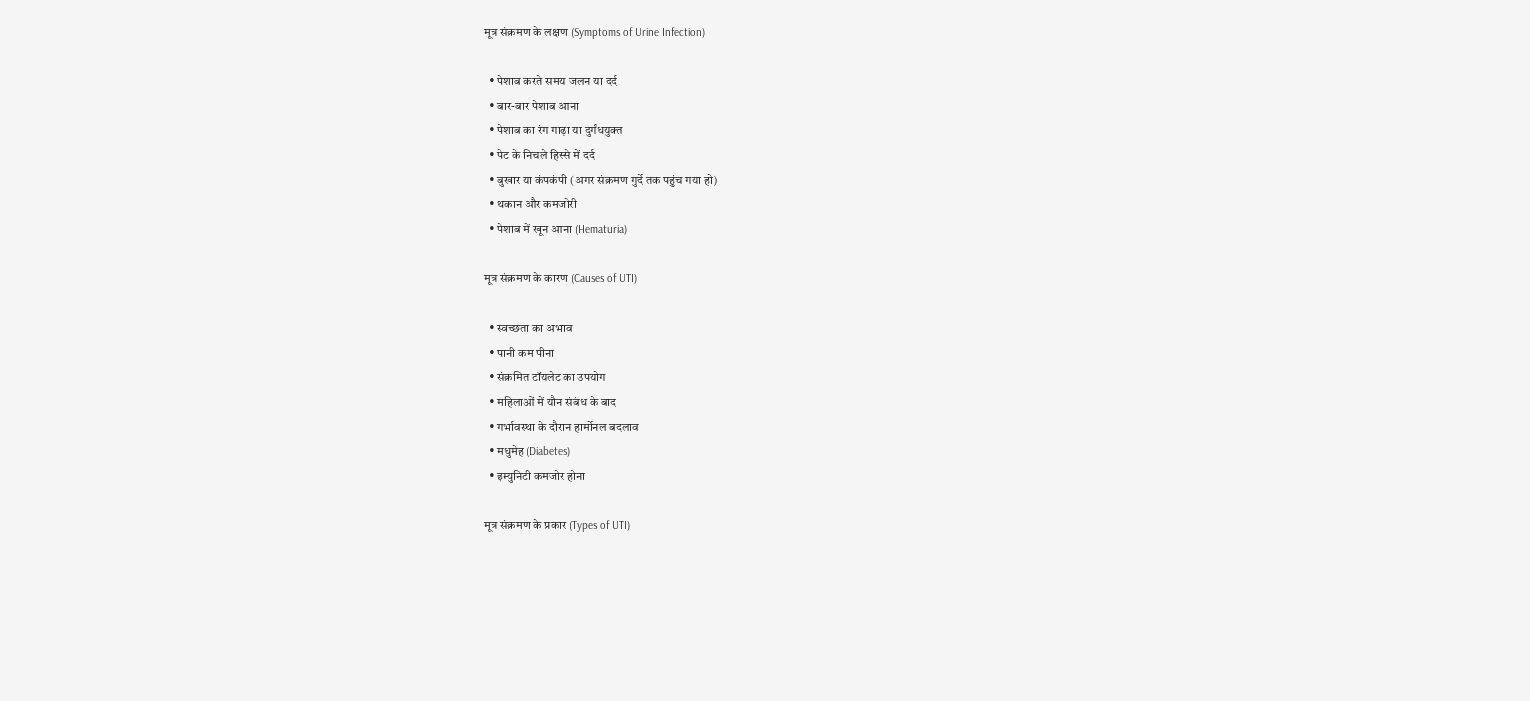मूत्र संक्रमण के लक्षण (Symptoms of Urine Infection)

  • पेशाब करते समय जलन या दर्द
  • बार-बार पेशाब आना
  • पेशाब का रंग गाढ़ा या दुर्गंधयुक्त
  • पेट के निचले हिस्से में दर्द
  • बुखार या कंपकंपी (अगर संक्रमण गुर्दे तक पहुंच गया हो)
  • थकान और कमजोरी
  • पेशाब में खून आना (Hematuria)

मूत्र संक्रमण के कारण (Causes of UTI)

  • स्वच्छता का अभाव
  • पानी कम पीना
  • संक्रमित टॉयलेट का उपयोग
  • महिलाओं में यौन संबंध के बाद
  • गर्भावस्था के दौरान हार्मोनल बदलाव
  • मधुमेह (Diabetes)
  • इम्युनिटी कमजोर होना

मूत्र संक्रमण के प्रकार (Types of UTI)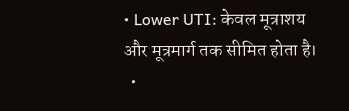• Lower UTI: केवल मूत्राशय और मूत्रमार्ग तक सीमित होता है।
  •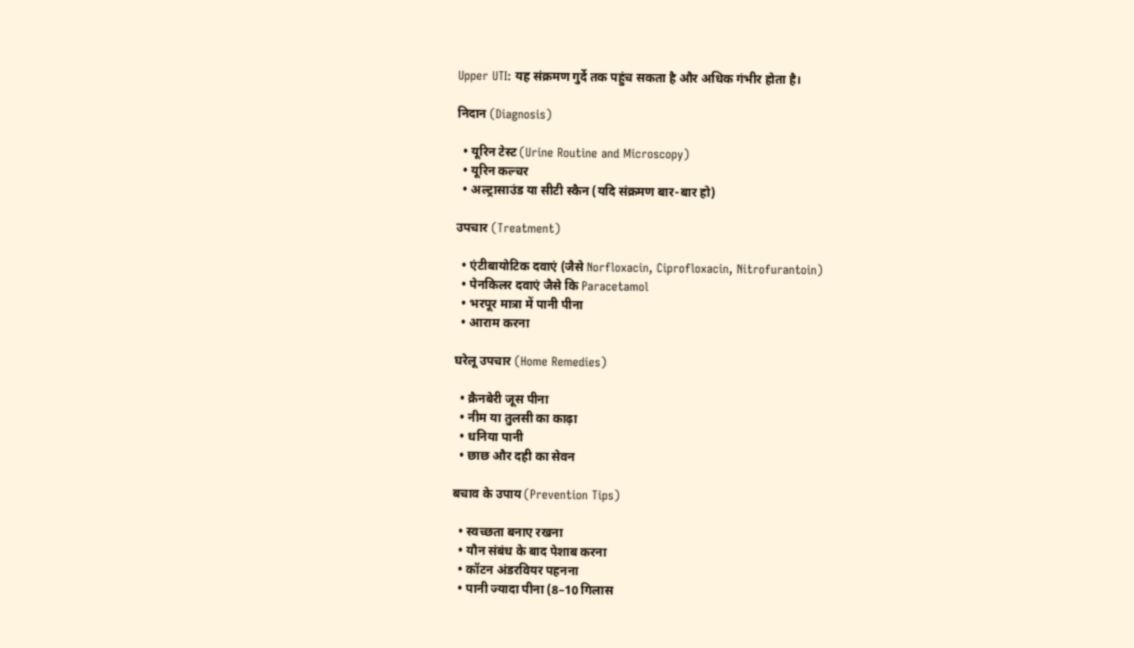Upper UTI: यह संक्रमण गुर्दे तक पहुंच सकता है और अधिक गंभीर होता है।

निदान (Diagnosis)

  • यूरिन टेस्ट (Urine Routine and Microscopy)
  • यूरिन कल्चर
  • अल्ट्रासाउंड या सीटी स्कैन (यदि संक्रमण बार-बार हो)

उपचार (Treatment)

  • एंटीबायोटिक दवाएं (जैसे Norfloxacin, Ciprofloxacin, Nitrofurantoin)
  • पेनकिलर दवाएं जैसे कि Paracetamol
  • भरपूर मात्रा में पानी पीना
  • आराम करना

घरेलू उपचार (Home Remedies)

  • क्रैनबेरी जूस पीना
  • नीम या तुलसी का काढ़ा
  • धनिया पानी
  • छाछ और दही का सेवन

बचाव के उपाय (Prevention Tips)

  • स्वच्छता बनाए रखना
  • यौन संबंध के बाद पेशाब करना
  • कॉटन अंडरवियर पहनना
  • पानी ज्यादा पीना (8–10 गिलास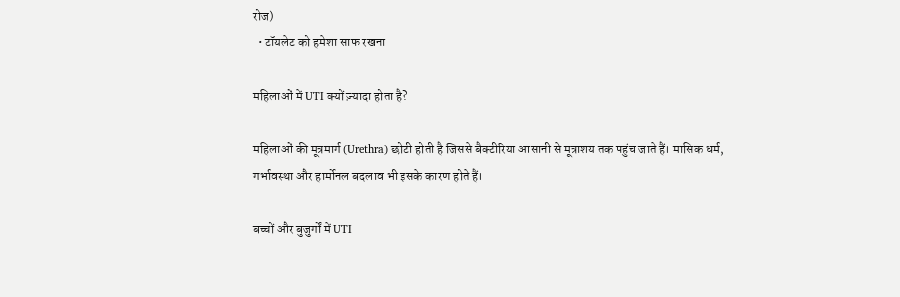रोज)
  • टॉयलेट को हमेशा साफ रखना

महिलाओं में UTI क्यों ज़्यादा होता है?

महिलाओं की मूत्रमार्ग (Urethra) छोटी होती है जिससे बैक्टीरिया आसानी से मूत्राशय तक पहुंच जाते हैं। मासिक धर्म, गर्भावस्था और हार्मोनल बदलाव भी इसके कारण होते हैं।

बच्चों और बुजुर्गों में UTI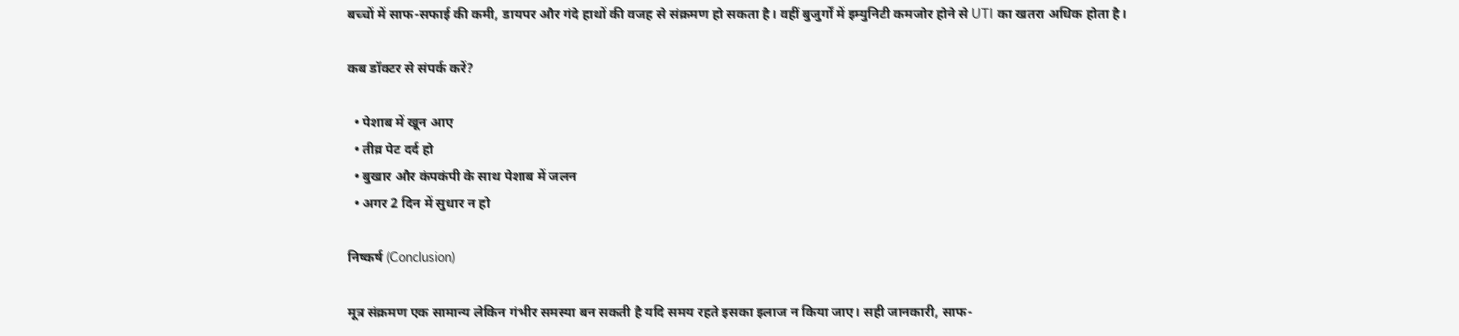बच्चों में साफ-सफाई की कमी, डायपर और गंदे हाथों की वजह से संक्रमण हो सकता है। वहीं बुजुर्गों में इम्युनिटी कमजोर होने से UTI का खतरा अधिक होता है।

कब डॉक्टर से संपर्क करें?

  • पेशाब में खून आए
  • तीव्र पेट दर्द हो
  • बुखार और कंपकंपी के साथ पेशाब में जलन
  • अगर 2 दिन में सुधार न हो

निष्कर्ष (Conclusion)

मूत्र संक्रमण एक सामान्य लेकिन गंभीर समस्या बन सकती है यदि समय रहते इसका इलाज न किया जाए। सही जानकारी, साफ-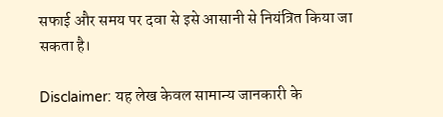सफाई और समय पर दवा से इसे आसानी से नियंत्रित किया जा सकता है।

Disclaimer: यह लेख केवल सामान्य जानकारी के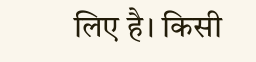लिए है। किसी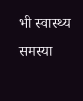भी स्वास्थ्य समस्या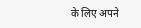के लिए अपने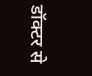डॉक्टर से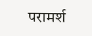परामर्श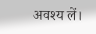अवश्य लें।